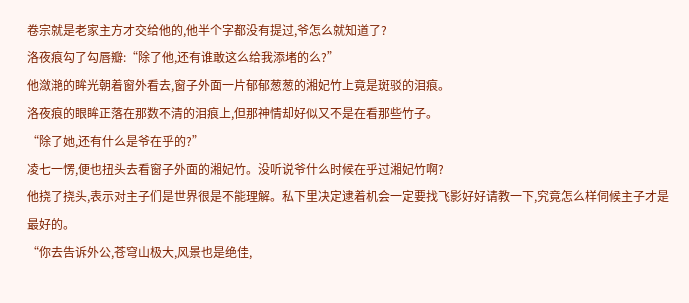卷宗就是老家主方才交给他的,他半个字都没有提过,爷怎么就知道了?
洛夜痕勾了勾唇瓣:“除了他,还有谁敢这么给我添堵的么?”
他潋滟的眸光朝着窗外看去,窗子外面一片郁郁葱葱的湘妃竹上竟是斑驳的泪痕。
洛夜痕的眼眸正落在那数不清的泪痕上,但那神情却好似又不是在看那些竹子。
“除了她,还有什么是爷在乎的?”
凌七一愣,便也扭头去看窗子外面的湘妃竹。没听说爷什么时候在乎过湘妃竹啊?
他挠了挠头,表示对主子们是世界很是不能理解。私下里决定逮着机会一定要找飞影好好请教一下,究竟怎么样伺候主子才是最好的。
“你去告诉外公,苍穹山极大,风景也是绝佳,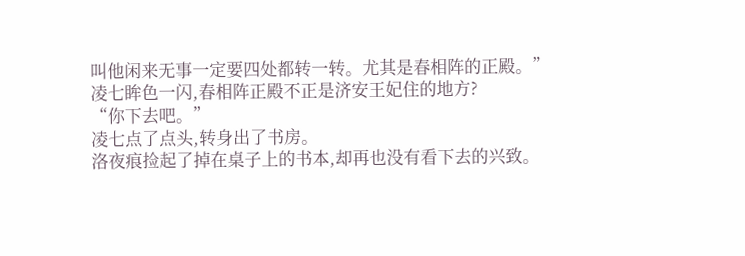叫他闲来无事一定要四处都转一转。尤其是春相阵的正殿。”
凌七眸色一闪,春相阵正殿不正是济安王妃住的地方?
“你下去吧。”
凌七点了点头,转身出了书房。
洛夜痕捡起了掉在桌子上的书本,却再也没有看下去的兴致。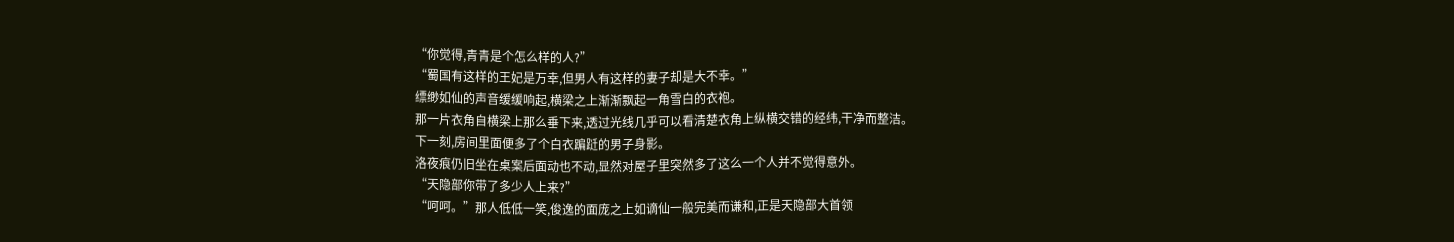“你觉得,青青是个怎么样的人?”
“蜀国有这样的王妃是万幸,但男人有这样的妻子却是大不幸。”
缥缈如仙的声音缓缓响起,横梁之上渐渐飘起一角雪白的衣袍。
那一片衣角自横梁上那么垂下来,透过光线几乎可以看清楚衣角上纵横交错的经纬,干净而整洁。
下一刻,房间里面便多了个白衣蹁跹的男子身影。
洛夜痕仍旧坐在桌案后面动也不动,显然对屋子里突然多了这么一个人并不觉得意外。
“天隐部你带了多少人上来?”
“呵呵。”那人低低一笑,俊逸的面庞之上如谪仙一般完美而谦和,正是天隐部大首领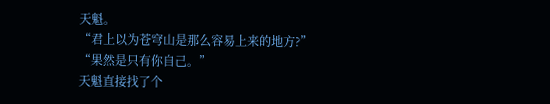天魁。
“君上以为苍穹山是那么容易上来的地方?”
“果然是只有你自己。”
天魁直接找了个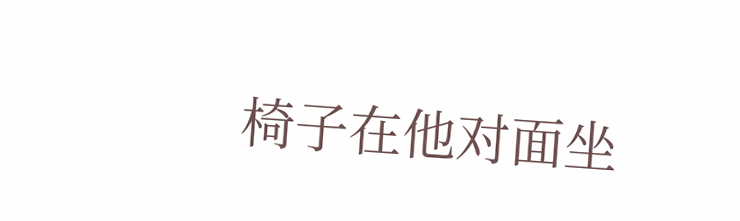椅子在他对面坐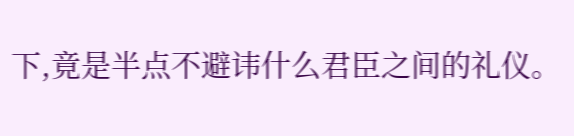下,竟是半点不避讳什么君臣之间的礼仪。